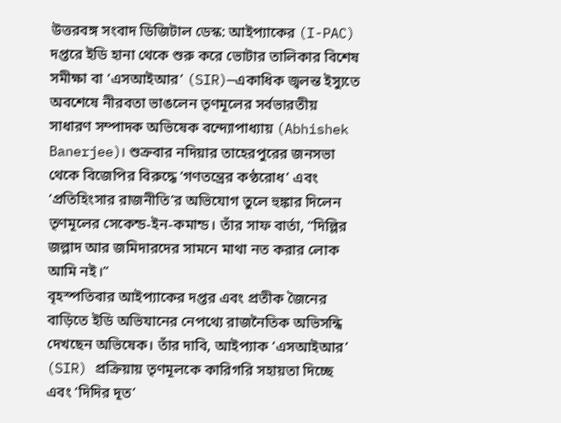উত্তরবঙ্গ সংবাদ ডিজিটাল ডেস্ক: আইপ্যাকের (I-PAC) দপ্তরে ইডি হানা থেকে শুরু করে ভোটার তালিকার বিশেষ সমীক্ষা বা ‘এসআইআর’ (SIR)—একাধিক জ্বলন্ত ইস্যুতে অবশেষে নীরবতা ভাঙলেন তৃণমূলের সর্বভারতীয় সাধারণ সম্পাদক অভিষেক বন্দ্যোপাধ্যায় (Abhishek Banerjee)। শুক্রবার নদিয়ার তাহেরপুরের জনসভা থেকে বিজেপির বিরুদ্ধে ‘গণতন্ত্রের কণ্ঠরোধ’ এবং ‘প্রতিহিংসার রাজনীতি’র অভিযোগ তুলে হুঙ্কার দিলেন তৃণমূলের সেকেন্ড-ইন-কমান্ড। তাঁর সাফ বার্তা, “দিল্লির জল্লাদ আর জমিদারদের সামনে মাথা নত করার লোক আমি নই।”
বৃহস্পতিবার আইপ্যাকের দপ্তর এবং প্রতীক জৈনের বাড়িতে ইডি অভিযানের নেপথ্যে রাজনৈতিক অভিসন্ধি দেখছেন অভিষেক। তাঁর দাবি, আইপ্যাক ‘এসআইআর’ (SIR) প্রক্রিয়ায় তৃণমূলকে কারিগরি সহায়তা দিচ্ছে এবং ‘দিদির দূত’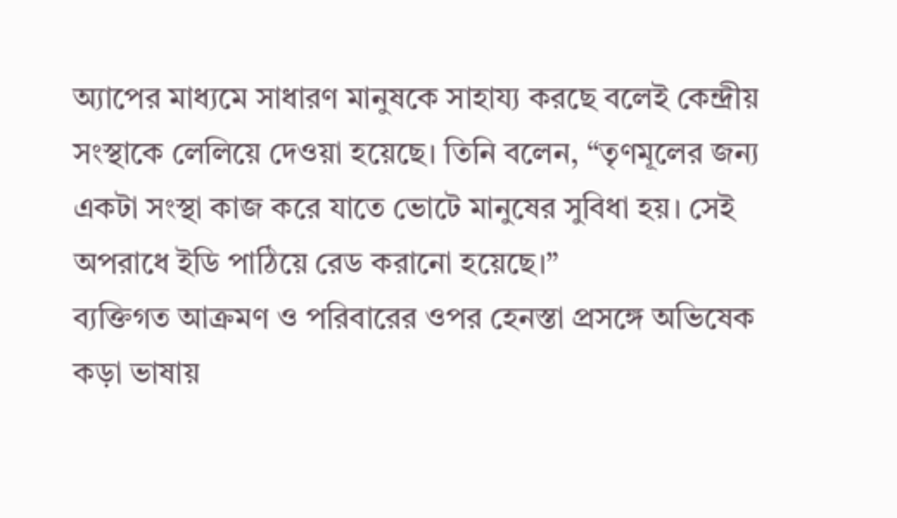অ্যাপের মাধ্যমে সাধারণ মানুষকে সাহায্য করছে বলেই কেন্দ্রীয় সংস্থাকে লেলিয়ে দেওয়া হয়েছে। তিনি বলেন, “তৃণমূলের জন্য একটা সংস্থা কাজ করে যাতে ভোটে মানুষের সুবিধা হয়। সেই অপরাধে ইডি পাঠিয়ে রেড করানো হয়েছে।”
ব্যক্তিগত আক্রমণ ও পরিবারের ওপর হেনস্তা প্রসঙ্গে অভিষেক কড়া ভাষায়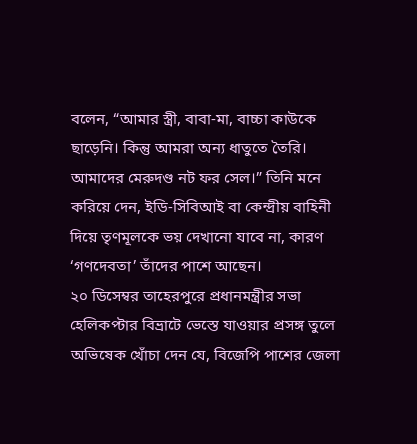বলেন, “আমার স্ত্রী, বাবা-মা, বাচ্চা কাউকে ছাড়েনি। কিন্তু আমরা অন্য ধাতুতে তৈরি। আমাদের মেরুদণ্ড নট ফর সেল।” তিনি মনে করিয়ে দেন, ইডি-সিবিআই বা কেন্দ্রীয় বাহিনী দিয়ে তৃণমূলকে ভয় দেখানো যাবে না, কারণ ‘গণদেবতা’ তাঁদের পাশে আছেন।
২০ ডিসেম্বর তাহেরপুরে প্রধানমন্ত্রীর সভা হেলিকপ্টার বিভ্রাটে ভেস্তে যাওয়ার প্রসঙ্গ তুলে অভিষেক খোঁচা দেন যে, বিজেপি পাশের জেলা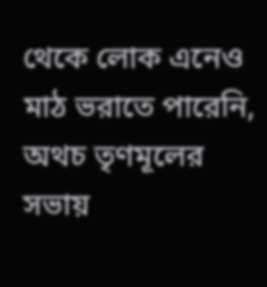থেকে লোক এনেও মাঠ ভরাতে পারেনি, অথচ তৃণমূলের সভায়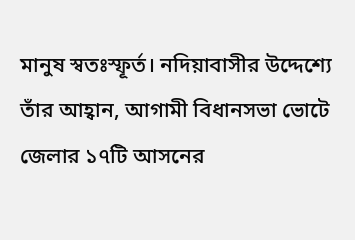মানুষ স্বতঃস্ফূর্ত। নদিয়াবাসীর উদ্দেশ্যে তাঁর আহ্বান, আগামী বিধানসভা ভোটে জেলার ১৭টি আসনের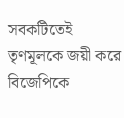সবকটিতেই তৃণমূলকে জয়ী করে বিজেপিকে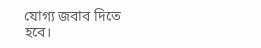যোগ্য জবাব দিতে হবে।